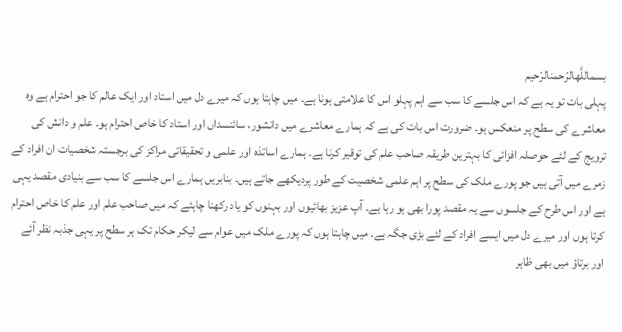بسماللَّهالرّحمنالرّحيم
پہلی بات تو یہ ہے کہ اس جلسے کا سب سے اہم پہلو اس کا علامتی ہونا ہے۔ میں چاہتا ہوں کہ میرے دل میں استاد اور ایک عالم کا جو احترام ہے وہ معاشرے کی سطح پر منعکس ہو۔ ضرورت اس بات کی ہے کہ ہمارے معاشرے میں دانشور، سائنسداں اور استاد کا خاص احترام ہو۔ علم و دانش کی ترویج کے لئے حوصلہ افزائی کا بہترین طریقہ صاحب علم کی توقیر کرنا ہے۔ ہمارے اساتذہ اور علمی و تحقیقاتی مراکز کی برجستہ شخصیات ان افراد کے زمرے میں آتی ہیں جو پورے ملک کی سطح پر اہم علمی شخصیت کے طور پردیکھے جاتے ہیں۔ بنابریں ہمارے اس جلسے کا سب سے بنیادی مقصد یہی ہے اور اس طرح کے جلسوں سے یہ مقصد پورا بھی ہو رہا ہے۔ آپ عزیز بھائیوں اور بہنوں کو یاد رکھنا چاہئے کہ میں صاحب علم اور علم کا خاص احترام کرتا ہوں اور میرے دل میں ایسے افراد کے لئے بڑی جگہ ہے۔ میں چاہتا ہوں کہ پورے ملک میں عوام سے لیکر حکام تک ہر سطح پر یہی جذبہ نظر آئے اور برتاؤ میں بھی ظاہر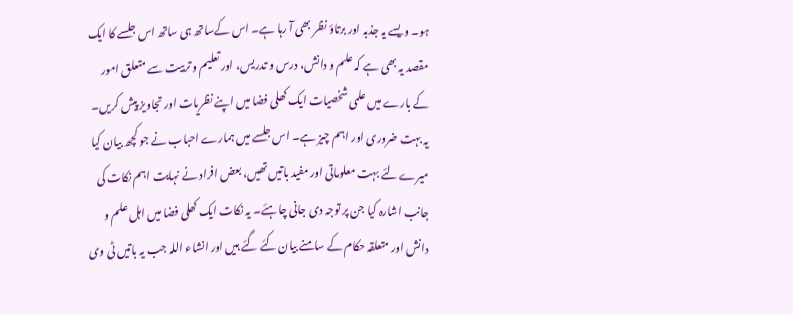ہو۔ ویسے یہ جذبہ اور برتاؤ نظر بھی آ رہا ہے۔ اس کےساتھ ہی ساتھ اس جلسے کا ایک مقصد یہ بھی ہے کہ علم و دانش، درس و تدریس، اور تعلیم و تربیت سے متعلق امور کے بارے میں علمی شخصیات ایک کھلی فضا میں اپنے نظریات اور تجاویز پیش کریں۔ یہ بہت ضروری اور اہم چیز ہے۔ اس جلسے میں ہمارے احباب نے جو کچھ بیان کیا میرے لئے بہت معلوماتی اور مفید باتیں تھیں، بعض افراد نے نہایت اہم نکات کی جانب اشارہ کیا جن پر توجہ دی جانی چاہئے۔ یہ نکات ایک کھلی فضا میں اہل علم و دانش اور متعلقہ حکام کے سامنے بیان کئے گئے ہیں اور انشاء اللہ جب یہ باتیں ٹی وی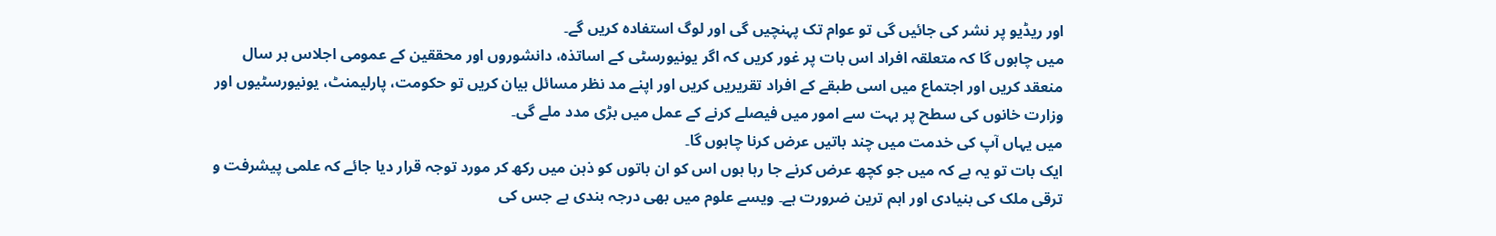اور ریڈیو پر نشر کی جائیں گی تو عوام تک پہنچیں گی اور لوگ استفادہ کریں گے۔
میں چاہوں گا کہ متعلقہ افراد اس بات پر غور کریں کہ اگر یونیورسٹی کے اساتذہ، دانشوروں اور محققین کے عمومی اجلاس ہر سال منعقد کریں اور اجتماع میں اسی طبقے کے افراد تقریریں کریں اور اپنے مد نظر مسائل بیان کریں تو حکومت، پارلیمنٹ، یونیورسٹیوں اور وزارت خانوں کی سطح پر بہت سے امور میں فیصلے کرنے کے عمل میں بڑی مدد ملے گی۔
میں یہاں آپ کی خدمت میں چند باتیں عرض کرنا چاہوں گا۔
ایک بات تو یہ ہے کہ میں جو کچھ عرض کرنے جا رہا ہوں اس کو ان باتوں کو ذہن میں رکھ کر مورد توجہ قرار دیا جائے کہ علمی پیشرفت و ترقی ملک کی بنیادی اور اہم ترین ضرورت ہے۔ ویسے علوم میں بھی درجہ بندی ہے جس کی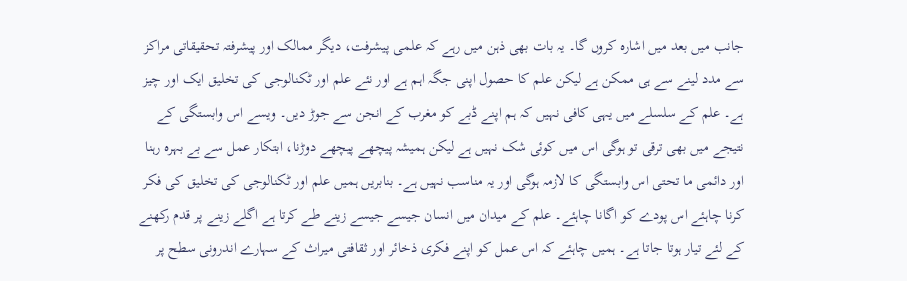جانب میں بعد میں اشارہ کروں گا۔ یہ بات بھی ذہن میں رہے کہ علمی پیشرفت، دیگر ممالک اور پیشرفتہ تحقیقاتی مراکز سے مدد لینے سے ہی ممکن ہے لیکن علم کا حصول اپنی جگہ اہم ہے اور نئے علم اور ٹکنالوجی کی تخلیق ایک اور چیز ہے۔ علم کے سلسلے میں یہی کافی نہیں کہ ہم اپنے ڈبے کو مغرب کے انجن سے جوڑ دیں۔ ویسے اس وابستگی کے نتیجے میں بھی ترقی تو ہوگی اس میں کوئی شک نہیں ہے لیکن ہمیشہ پیچھے پیچھے دوڑنا، ابتکار عمل سے بے بہرہ رہنا اور دائمی ما تحتی اس وابستگی کا لازمہ ہوگی اور یہ مناسب نہیں ہے۔ بنابریں ہمیں علم اور ٹکنالوجی کی تخلیق کی فکر کرنا چاہئے اس پودے کو اگانا چاہئے۔ علم کے میدان میں انسان جیسے جیسے زینے طے کرتا ہے اگلے زینے پر قدم رکھنے کے لئے تیار ہوتا جاتا ہے۔ ہمیں چاہئے کہ اس عمل کو اپنے فکری ذخائر اور ثقافتی میراث کے سہارے اندرونی سطح پر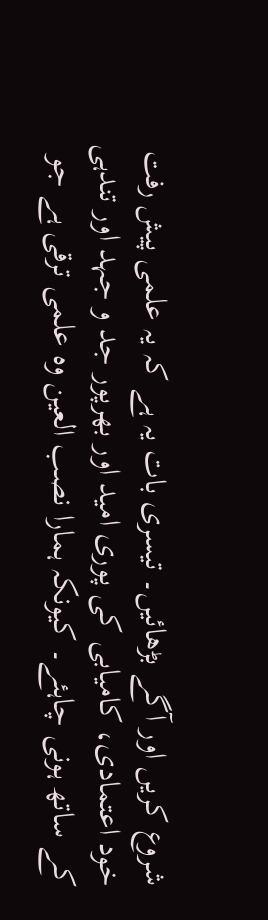شروع کریں اور آگے بڑھائیں۔ تیسری بات یہ ہے کہ یہ علمی پیش رفت خود اعتمادی، کامیابی کی پوری امید اور بھرپور جد و جہد اور تندہی کے ساتھ ہونی چاہئے۔ کیونکہ ہمارا نصب العین وہ علمی ترقی ہے جو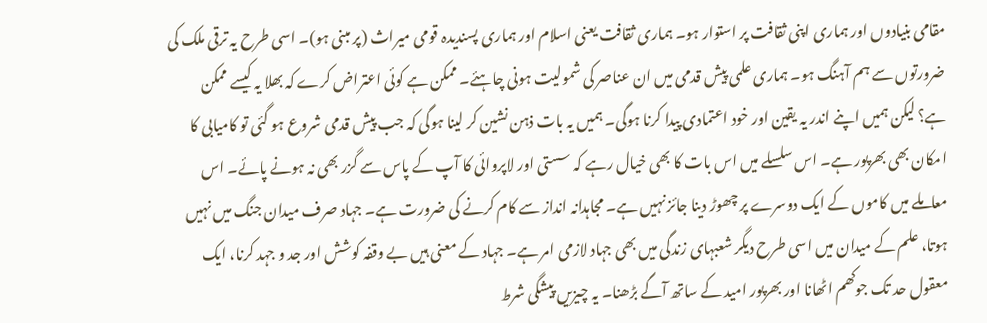مقامی بنیادوں اور ہماری اپنی ثقافت پر استوار ہو۔ ہماری ثقافت یعنی اسلام اور ہماری پسندیدہ قومی میراث (پر مبنی ہو)۔ اسی طرح یہ ترقی ملک کی ضرورتوں سے ہم آہنگ ہو۔ ہماری علمی پیش قدمی میں ان عناصر کی شمولیت ہونی چاہئے۔ ممکن ہے کوئی اعتراض کرے کہ بھلا یہ کیسے ممکن ہے؟ لیکن ہمیں اپنے اندر یہ یقین اور خود اعتمادی پیدا کرنا ہوگی۔ ہمیں یہ بات ذہن نشین کر لینا ہوگی کہ جب پیش قدمی شروع ہو گئی تو کامیابی کا امکان بھی بھرپور ہے۔ اس سلسلے میں اس بات کا بھی خیال رہے کہ سستی اور لاپروائی کا آپ کے پاس سے گزر بھی نہ ہونے پائے۔ اس معاملے میں کاموں کے ایک دوسرے پر چھوڑ دینا جائز نہیں ہے۔ مجاہدانہ انداز سے کام کرنے کی ضرورت ہے۔ جہاد صرف میدان جنگ میں نہیں ہوتا، علم کے میدان میں اسی طرح دیگر شعبہای زندگی میں بھی جہاد لازمی امر ہے۔ جہاد کے معنی ہیں بے وقفہ کوشش اور جد و جہد کرنا، ایک معقول حد تک جوکھم اٹھانا اور بھرپور امید کے ساتھ آگے بڑھنا۔ یہ چیزیں پیشگی شرط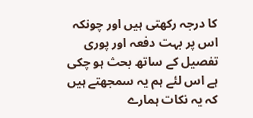کا درجہ رکھتی ہیں اور چونکہ اس پر بہت دفعہ اور پوری تفصیل کے ساتھ بحث ہو چکی ہے اس لئے ہم یہ سمجھتے ہیں کہ یہ نکات ہمارے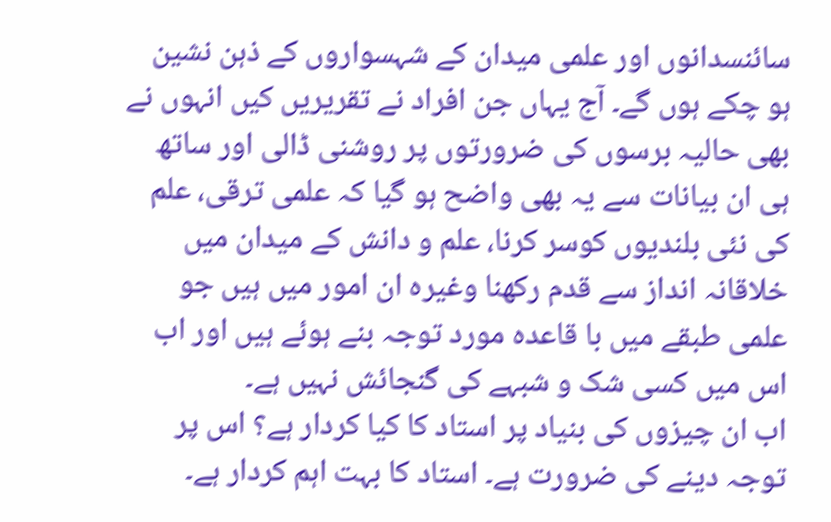سائنسدانوں اور علمی میدان کے شہسواروں کے ذہن نشین ہو چکے ہوں گے۔ آج یہاں جن افراد نے تقریریں کیں انہوں نے بھی حالیہ برسوں کی ضرورتوں پر روشنی ڈالی اور ساتھ ہی ان بیانات سے یہ بھی واضح ہو گیا کہ علمی ترقی، علم کی نئی بلندیوں کوسر کرنا، علم و دانش کے میدان میں خلاقانہ انداز سے قدم رکھنا وغیرہ ان امور میں ہیں جو علمی طبقے میں با قاعدہ مورد توجہ بنے ہوئے ہیں اور اب اس میں کسی شک و شبہے کی گنجائش نہیں ہے۔
اب ان چیزوں کی بنیاد پر استاد کا کیا کردار ہے؟ اس پر توجہ دینے کی ضرورت ہے۔ استاد کا بہت اہم کردار ہے۔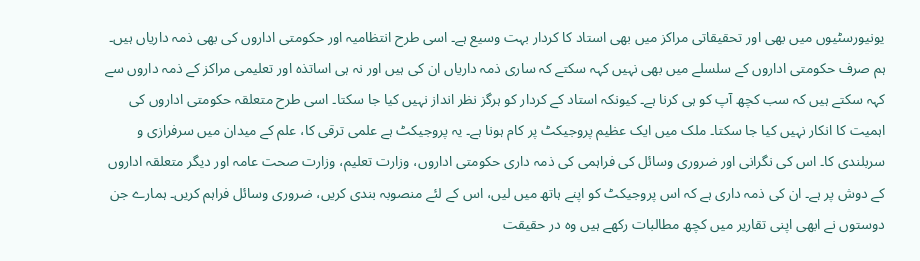یونیورسٹیوں میں بھی اور تحقیقاتی مراکز میں بھی استاد کا کردار بہت وسیع ہے۔ اسی طرح انتظامیہ اور حکومتی اداروں کی بھی ذمہ داریاں ہیں۔ ہم صرف حکومتی اداروں کے سلسلے میں بھی نہیں کہہ سکتے کہ ساری ذمہ داریاں ان کی ہیں اور نہ ہی اساتذہ اور تعلیمی مراکز کے ذمہ داروں سے کہہ سکتے ہیں کہ سب کچھ آپ کو ہی کرنا ہے۔ کیونکہ استاد کے کردار کو ہرگز نظر انداز نہیں کیا جا سکتا۔ اسی طرح متعلقہ حکومتی اداروں کی اہمیت کا انکار نہیں کیا جا سکتا۔ ملک میں ایک عظیم پروجیکٹ پر کام ہونا ہے۔ یہ پروجیکٹ ہے علمی ترقی کا، علم کے میدان میں سرفرازی و سربلندی کا۔ اس کی نگرانی اور ضروری وسائل کی فراہمی کی ذمہ داری حکومتی اداروں، وزارت تعلیم، وزارت صحت عامہ اور دیگر متعلقہ اداروں کے دوش پر ہے۔ ان کی ذمہ داری ہے کہ اس پروجیکٹ کو اپنے ہاتھ میں لیں، اس کے لئے منصوبہ بندی کریں، ضروری وسائل فراہم کریں۔ ہمارے جن دوستوں نے ابھی اپنی تقاریر میں کچھ مطالبات رکھے ہیں وہ در حقیقت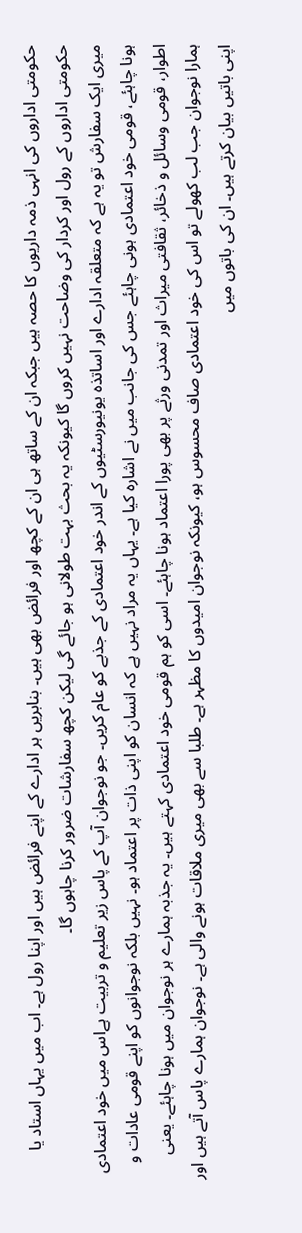حکومتی اداروں کی انہی ذمہ داریوں کا حصہ ہیں جبکہ ان کے ساتھ ہی ان کے کچھ اور فرائض بھی ہیں۔ بنابریں ہر ادارے کے اپنے فرائض ہیں اور اپنا رول ہے۔ اب میں یہاں استاد یا حکومتی اداروں کے رول اور کردار کی وضاحت نہیں کروں گا کیونکہ یہ بحث بہت طولانی ہو جائے گی لیکن کچھ سفارشات ضرور کرنا چاہوں گا۔
میری ایک سفارش تو یہ ہے کہ متعلقہ ادارے اور اساتذہ یونیورسٹیوں کے اندر خود اعتمادی کے جذبے کو عام کریں۔ جو نوجوان آپ کے پاس زیر تعلیم و تربیت ہےاس میں خود اعتمادی ہونا چاہئے، قومی خود اعتمادی ہونی چاہئے جس کی جانب میں نے اشارہ کیا ہے۔ یہاں یہ مراد نہیں ہے کہ انسان کو اپنی ذات پر اعتماد ہو۔ نہیں بلکہ نوجوانوں کو اپنے قومی عادات و اطوار، قومی وسائل و ذخائر، ثقافتی میراث اور تمدنی ورثے پر بھی پورا اعتماد ہونا چاہئے۔ اسی کو ہم قومی خود اعتمادی کہتے ہیں۔ یہ جذبہ ہمارے ہر نوجوان میں ہونا چاہئے۔ یعنی ہمارا نوجوان جب لب کھولے تو اس کی خود اعتمادی صاف محسوس ہو، کیونکہ نوجوان امیدوں کا مظہر ہے۔ طلبا سے بھی میری ملاقات ہونے والی ہے۔ نوجوان ہمارے پاس آتے ہیں اور اپنی باتیں بیان کرتے ہیں۔ ان کی باتوں میں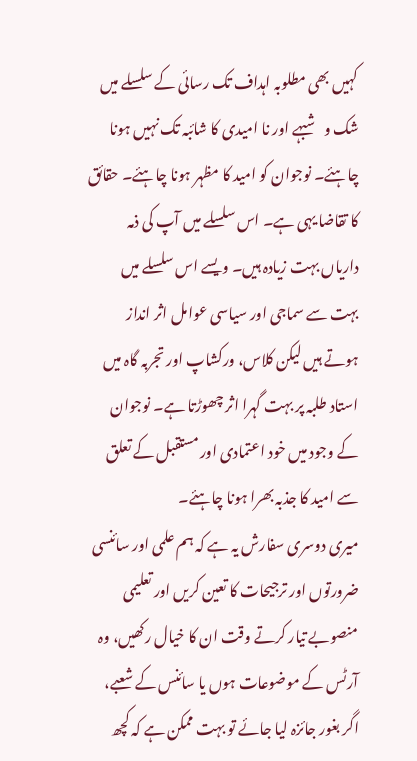کہیں بھی مطلوبہ اہداف تک رسائی کے سلسلے میں شک و شبہے اور نا امیدی کا شائبہ تک نہیں ہونا چاہئے۔ نوجوان کو امید کا مظہر ہونا چاہئے۔ حقائق کا تقاضا یہی ہے۔ اس سلسلے میں آپ کی ذمہ داریاں بہت زیادہ ہیں۔ ویسے اس سلسلے میں بہت سے سماجی اور سیاسی عوامل اثر انداز ہوتے ہیں لیکن کلاس، ورکشاپ اور تجربہ گاہ میں استاد طلبہ پر بہت گہرا اثر چھوڑتا ہے۔ نوجوان کے وجود میں خود اعتمادی اور مستقبل کے تعلق سے امید کا جذبہ بھرا ہونا چاہئے۔
میری دوسری سفارش یہ ہے کہ ہم علمی اور سائنسی ضرورتوں اور ترجیحات کا تعین کریں اور تعلیمی منصوبے تیار کرتے وقت ان کا خیال رکھیں، وہ آرٹس کے موضوعات ہوں یا سائنس کے شعبے، اگر بغور جائزہ لیا جائے تو بہت ممکن ہے کہ کچھ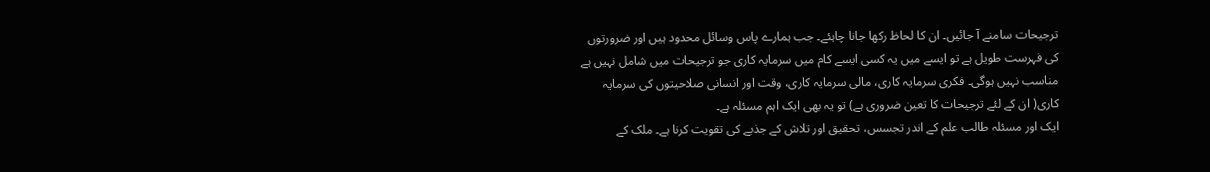ترجیحات سامنے آ جائیں۔ ان کا لحاظ رکھا جانا چاہئے۔ جب ہمارے پاس وسائل محدود ہیں اور ضرورتوں کی فہرست طویل ہے تو ایسے میں یہ کسی ایسے کام میں سرمایہ کاری جو ترجیحات میں شامل نہیں ہے مناسب نہیں ہوگی۔ فکری سرمایہ کاری، مالی سرمایہ کاری، وقت اور انسانی صلاحیتوں کی سرمایہ کاری( ان کے لئے ترجیحات کا تعین ضروری ہے) تو یہ بھی ایک اہم مسئلہ ہے۔
ایک اور مسئلہ طالب علم کے اندر تجسس، تحقیق اور تلاش کے جذبے کی تقویت کرنا ہے۔ ملک کے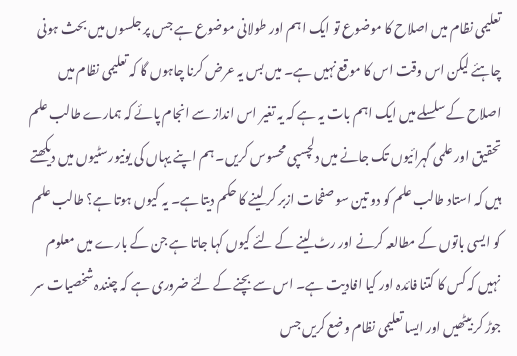تعلیمی نظام میں اصلاح کا موضوع تو ایک اہم اور طولانی موضوع ہے جس پر جلسوں میں بحث ہونی چاہئے لیکن اس وقت اس کا موقع نہیں ہے۔ میں بس یہ عرض کرنا چاہوں گا کہ تعلیمی نظام میں اصلاح کے سلسلے میں ایک اہم بات یہ ہے کہ یہ تغیر اس انداز سے انجام پائے کہ ہمارے طالب علم تحقیق اور علمی گہرائيوں تک جانے میں دلچسپی محسوس کریں۔ ہم اپنے یہاں کی یونیورسٹیوں میں دیکھتے ہیں کہ استاد طالب علم کو دو تین سو صفحات ازبر کر لینے کا حکم دیتا ہے۔ یہ کیوں ہوتا ہے؟ طالب علم کو ایسی باتوں کے مطالعہ کرنے اور رٹ لینے کے لئے کیوں کہا جاتا ہے جن کے بارے میں معلوم نہیں کہ کس کا کتنا فائدہ اور کیا افادیت ہے۔ اس سے بچنے کے لئے ضروری ہے کہ چنندہ شخصیات سر جوڑ کر بیٹھیں اور ایسا تعلیمی نظام وضع کریں جس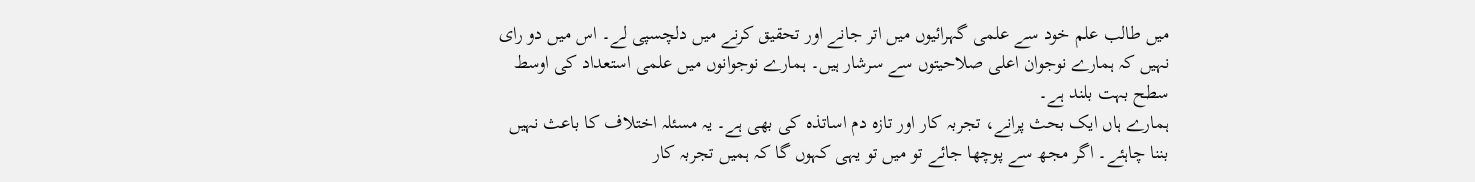میں طالب علم خود سے علمی گہرائیوں میں اتر جانے اور تحقیق کرنے میں دلچسپی لے۔ اس میں دو رای نہیں کہ ہمارے نوجوان اعلی صلاحیتوں سے سرشار ہیں۔ ہمارے نوجوانوں میں علمی استعداد کی اوسط سطح بہت بلند ہے۔
ہمارے ہاں ایک بحث پرانے، تجربہ کار اور تازہ دم اساتذہ کی بھی ہے۔ یہ مسئلہ اختلاف کا باعث نہیں بننا چاہئے۔ اگر مجھ سے پوچھا جائے تو میں تو یہی کہوں گا کہ ہمیں تجربہ کار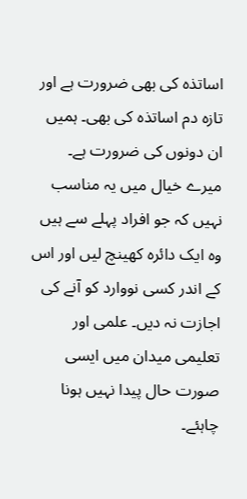اساتذہ کی بھی ضرورت ہے اور تازہ دم اساتذہ کی بھی۔ ہمیں ان دونوں کی ضرورت ہے۔ میرے خیال میں یہ مناسب نہیں کہ جو افراد پہلے سے ہیں وہ ایک دائرہ کھینچ لیں اور اس کے اندر کسی نووارد کو آنے کی اجازت نہ دیں۔ علمی اور تعلیمی میدان میں ایسی صورت حال پیدا نہیں ہونا چاہئے۔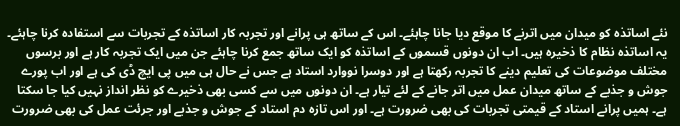نئے اساتذہ کو میدان میں اترنے کا موقع دیا جانا چاہئے۔ اس کے ساتھ ہی پرانے اور تجربہ کار اساتذہ کے تجربات سے استفادہ کرنا چاہئے۔ یہ اساتذہ نظام کا ذخیرہ ہیں۔ اب ان دونوں قسموں کے اساتذہ کو ایک ساتھ جمع کرنا چاہئے جن میں ایک تجربہ کار ہے اور برسوں مختلف موضوعات کی تعلیم دینے کا تجربہ رکھتا ہے اور دوسرا نووارد استاد ہے جس نے حال ہی میں پی ایچ ڈی کی ہے اور اب پورے جوش و جذبے کے ساتھ میدان عمل میں اتر جانے کے لئے تیار ہے۔ ان دونوں میں سے کسی بھی ذخیرے کو نظر انداز نہیں کیا جا سکتا ہے۔ ہمیں پرانے استاد کے قیمتی تجربات کی بھی ضرورت ہے۔ اور اس تازہ دم استاد کے جوش و جذبے اور جرئت عمل کی بھی ضرورت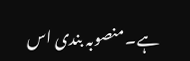ہے۔ منصوبہ بندی اس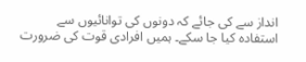انداز سے کی جائے کہ دونوں کی توانائیوں سے استفادہ کیا جا سکے۔ ہمیں افرادی قوت کی ضرورت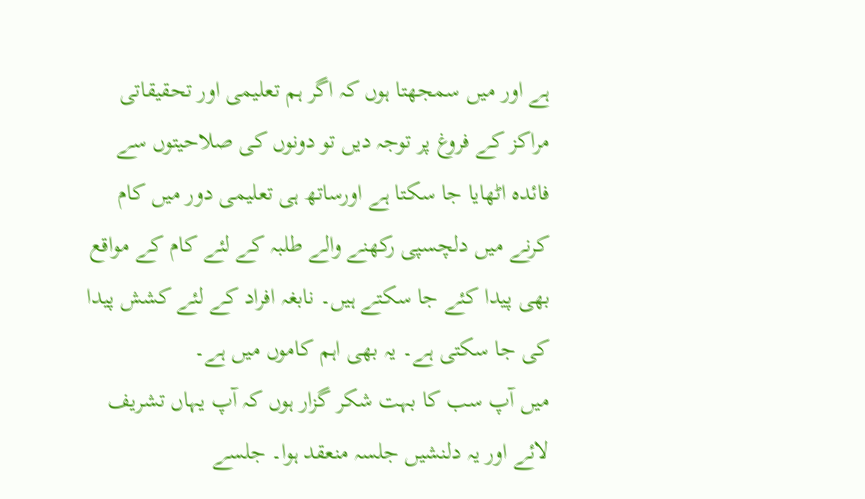ہے اور میں سمجھتا ہوں کہ اگر ہم تعلیمی اور تحقیقاتی مراکز کے فروغ پر توجہ دیں تو دونوں کی صلاحیتوں سے فائدہ اٹھایا جا سکتا ہے اورساتھ ہی تعلیمی دور میں کام کرنے میں دلچسپی رکھنے والے طلبہ کے لئے کام کے مواقع بھی پیدا کئے جا سکتے ہیں۔ نابغہ افراد کے لئے کشش پیدا کی جا سکتی ہے۔ یہ بھی اہم کاموں میں ہے۔
میں آپ سب کا بہت شکر گزار ہوں کہ آپ یہاں تشریف لائے اور یہ دلنشیں جلسہ منعقد ہوا۔ جلسے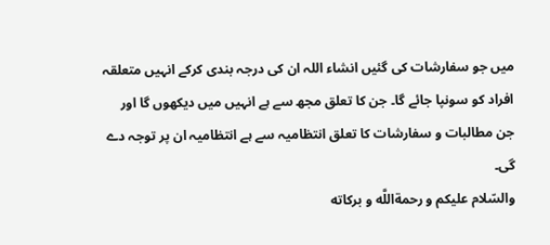میں جو سفارشات کی گئیں انشاء اللہ ان کی درجہ بندی کرکے انہیں متعلقہ افراد کو سونپا جائے گا۔ جن کا تعلق مجھ سے ہے انہیں میں دیکھوں گا اور جن مطالبات و سفارشات کا تعلق انتظامیہ سے ہے انتظامیہ ان پر توجہ دے گی۔
والسّلام عليكم و رحمةاللَّه و بركاته